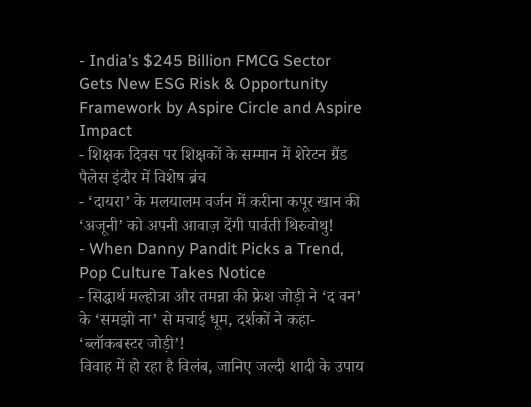- India’s $245 Billion FMCG Sector Gets New ESG Risk & Opportunity Framework by Aspire Circle and Aspire Impact
- शिक्षक दिवस पर शिक्षकों के सम्मान में शेरेटन ग्रैंड पैलेस इंदौर में विशेष ब्रंच
- ‘दायरा’ के मलयालम वर्जन में करीना कपूर खान की ‘अजूनी’ को अपनी आवाज़ देंगी पार्वती थिरुवोथु!
- When Danny Pandit Picks a Trend, Pop Culture Takes Notice
- सिद्धार्थ मल्होत्रा और तमन्ना की फ्रेश जोड़ी ने ‘द वन’ के ‘समझो ना’ से मचाई धूम, दर्शकों ने कहा- ‘ब्लॉकबस्टर जोड़ी’!
विवाह में हो रहा है विलंब, जानिए जल्दी शादी के उपाय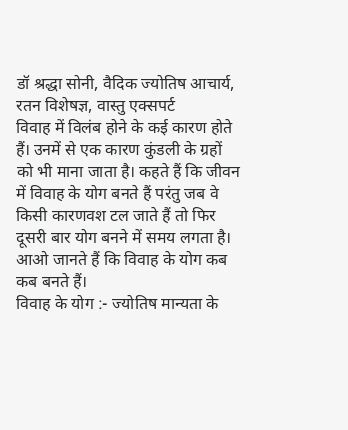डॉ श्रद्धा सोनी, वैदिक ज्योतिष आचार्य, रतन विशेषज्ञ, वास्तु एक्सपर्ट
विवाह में विलंब होने के कई कारण होते हैं। उनमें से एक कारण कुंडली के ग्रहों को भी माना जाता है। कहते हैं कि जीवन में विवाह के योग बनते हैं परंतु जब वे किसी कारणवश टल जाते हैं तो फिर दूसरी बार योग बनने में समय लगता है। आओ जानते हैं कि विवाह के योग कब कब बनते हैं।
विवाह के योग :- ज्योतिष मान्यता के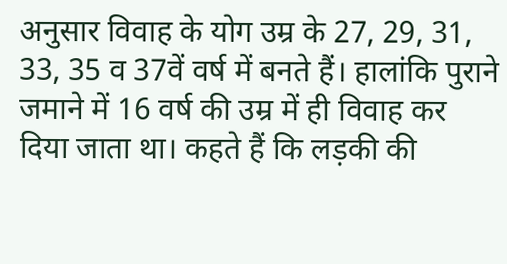अनुसार विवाह के योग उम्र के 27, 29, 31, 33, 35 व 37वें वर्ष में बनते हैं। हालांकि पुराने जमाने में 16 वर्ष की उम्र में ही विवाह कर दिया जाता था। कहते हैं कि लड़की की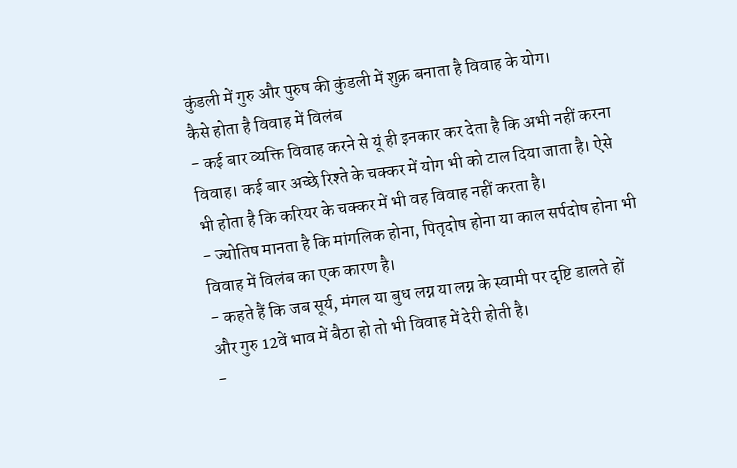कुंडली में गुरु और पुरुष की कुंडली में शुक्र बनाता है विवाह के योग।
कैसे होता है विवाह में विलंब
- कई बार व्यक्ति विवाह करने से यूं ही इनकार कर देता है कि अभी नहीं करना विवाह। कई बार अच्छे रिश्ते के चक्कर में योग भी को टाल दिया जाता है। ऐसे भी होता है कि करियर के चक्कर में भी वह विवाह नहीं करता है।
- ज्योतिष मानता है कि मांगलिक होना, पितृदोष होना या काल सर्पदोष होना भी विवाह में विलंब का एक कारण है।
- कहते हैं कि जब सूर्य, मंगल या बुध लग्न या लग्न के स्वामी पर दृष्टि डालते हों और गुरु 12वें भाव में बैठा हो तो भी विवाह में देरी होती है।
-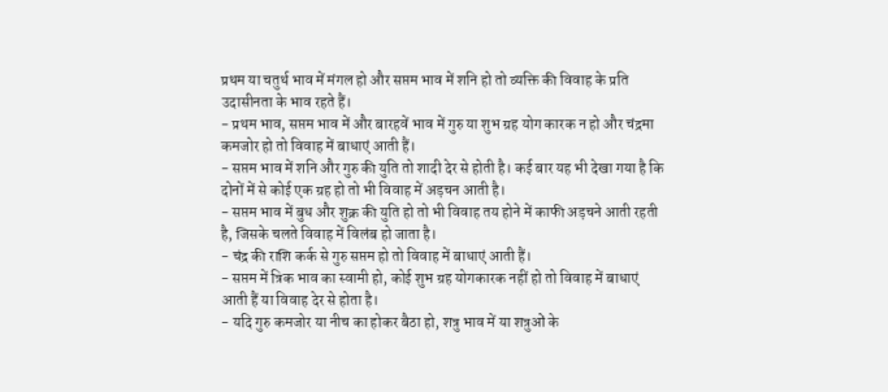प्रथम या चतुर्थ भाव में मंगल हो और सप्तम भाव में शनि हो तो व्यक्ति की विवाह के प्रति उदासीनता के भाव रहते हैं।
- प्रथम भाव, सप्तम भाव में और बारहवें भाव में गुरु या शुभ ग्रह योग कारक न हो और चंद्रमा कमजोर हो तो विवाह में बाधाएं आती हैं।
- सप्तम भाव में शनि और गुरु की युति तो शादी देर से होती है। कई बार यह भी देखा गया है कि दोनों में से कोई एक ग्रह हो तो भी विवाह में अड़चन आती है।
- सप्तम भाव में बुध और शुक्र की युति हो तो भी विवाह तय होने में काफी अड़चने आती रहती है, जिसके चलते विवाह में विलंब हो जाता है।
- चंद्र की राशि कर्क से गुरु सप्तम हो तो विवाह में बाधाएं आती हैं।
- सप्तम में त्रिक भाव का स्वामी हो, कोई शुभ ग्रह योगकारक नहीं हो तो विवाह में बाधाएं आती हैं या विवाह देर से होता है।
- यदि गुरु कमजोर या नीच का होकर बैठा हो, शत्रु भाव में या शत्रुओं के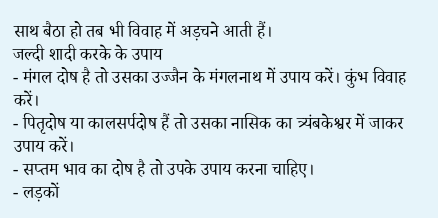साथ बैठा हो तब भी विवाह में अड़चने आती हैं।
जल्दी शादी करके के उपाय
- मंगल दोष है तो उसका उज्जैन के मंगलनाथ में उपाय करें। कुंभ विवाह करें।
- पितृदोष या कालसर्पदोष हैं तो उसका नासिक का त्र्यंबकेश्वर में जाकर उपाय करें।
- सप्तम भाव का दोष है तो उपके उपाय करना चाहिए।
- लड़कों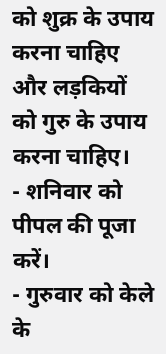को शुक्र के उपाय करना चाहिए और लड़कियों को गुरु के उपाय करना चाहिए।
- शनिवार को पीपल की पूजा करें।
- गुरुवार को केले के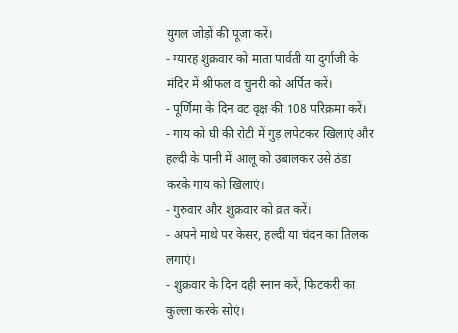युगल जोड़ों की पूजा करें।
- ग्यारह शुक्रवार को माता पार्वती या दुर्गाजी के मंदिर में श्रीफल व चुनरी को अर्पित करें।
- पूर्णिमा के दिन वट वृक्ष की 108 परिक्रमा करें।
- गाय को घी की रोटी में गुड़ लपेटकर खिलाएं और हल्दी के पानी में आलू को उबालकर उसे ठंडा करके गाय को खिलाएं।
- गुरुवार और शुक्रवार को व्रत करें।
- अपने माथे पर केसर, हल्दी या चंदन का तिलक लगाएं।
- शुक्रवार के दिन दही स्नान करें, फिटकरी का कुल्ला करके सोएं।